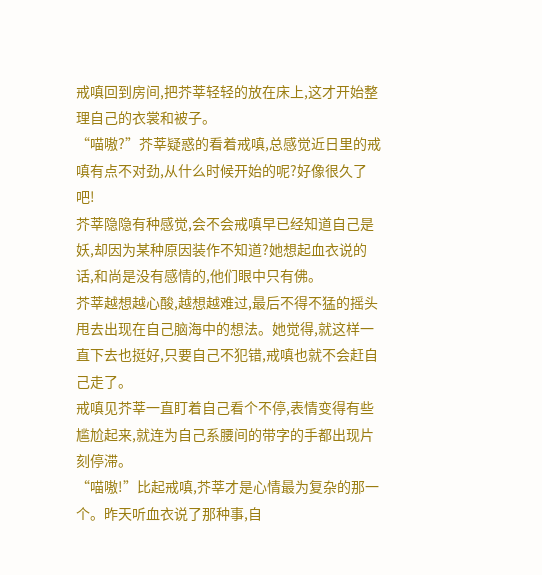戒嗔回到房间,把芥莘轻轻的放在床上,这才开始整理自己的衣裳和被子。
“喵嗷?”芥莘疑惑的看着戒嗔,总感觉近日里的戒嗔有点不对劲,从什么时候开始的呢?好像很久了吧!
芥莘隐隐有种感觉,会不会戒嗔早已经知道自己是妖,却因为某种原因装作不知道?她想起血衣说的话,和尚是没有感情的,他们眼中只有佛。
芥莘越想越心酸,越想越难过,最后不得不猛的摇头甩去出现在自己脑海中的想法。她觉得,就这样一直下去也挺好,只要自己不犯错,戒嗔也就不会赶自己走了。
戒嗔见芥莘一直盯着自己看个不停,表情变得有些尴尬起来,就连为自己系腰间的带字的手都出现片刻停滞。
“喵嗷!”比起戒嗔,芥莘才是心情最为复杂的那一个。昨天听血衣说了那种事,自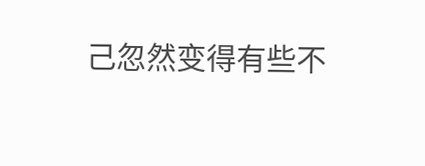己忽然变得有些不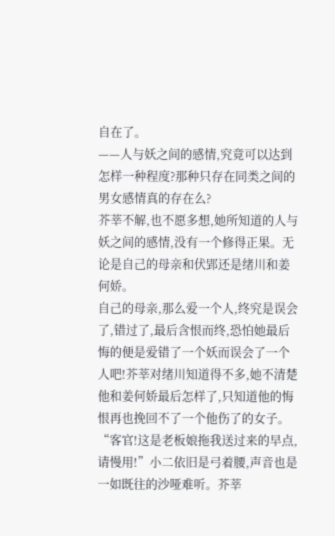自在了。
——人与妖之间的感情,究竟可以达到怎样一种程度?那种只存在同类之间的男女感情真的存在么?
芥莘不解,也不愿多想,她所知道的人与妖之间的感情,没有一个修得正果。无论是自己的母亲和伏郢还是绪川和姜何娇。
自己的母亲,那么爱一个人,终究是误会了,错过了,最后含恨而终,恐怕她最后悔的便是爱错了一个妖而误会了一个人吧!芥莘对绪川知道得不多,她不清楚他和姜何娇最后怎样了,只知道他的悔恨再也挽回不了一个他伤了的女子。
“客官!这是老板娘拖我送过来的早点,请慢用!”小二依旧是弓着腰,声音也是一如既往的沙哑难听。芥莘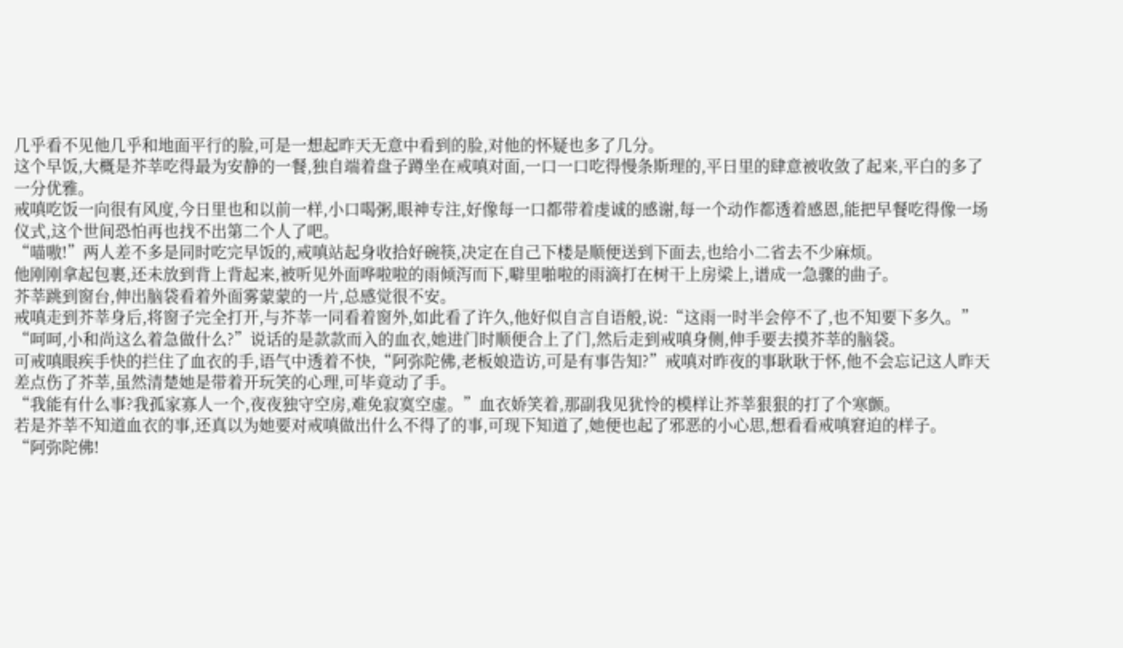几乎看不见他几乎和地面平行的脸,可是一想起昨天无意中看到的脸,对他的怀疑也多了几分。
这个早饭,大概是芥莘吃得最为安静的一餐,独自端着盘子蹲坐在戒嗔对面,一口一口吃得慢条斯理的,平日里的肆意被收敛了起来,平白的多了一分优雅。
戒嗔吃饭一向很有风度,今日里也和以前一样,小口喝粥,眼神专注,好像每一口都带着虔诚的感谢,每一个动作都透着感恩,能把早餐吃得像一场仪式,这个世间恐怕再也找不出第二个人了吧。
“喵嗷!”两人差不多是同时吃完早饭的,戒嗔站起身收拾好碗筷,决定在自己下楼是顺便送到下面去,也给小二省去不少麻烦。
他刚刚拿起包裹,还未放到背上背起来,被听见外面哗啦啦的雨倾泻而下,噼里啪啦的雨滴打在树干上房梁上,谱成一急骤的曲子。
芥莘跳到窗台,伸出脑袋看着外面雾蒙蒙的一片,总感觉很不安。
戒嗔走到芥莘身后,将窗子完全打开,与芥莘一同看着窗外,如此看了许久,他好似自言自语般,说:“这雨一时半会停不了,也不知要下多久。”
“呵呵,小和尚这么着急做什么?”说话的是款款而入的血衣,她进门时顺便合上了门,然后走到戒嗔身侧,伸手要去摸芥莘的脑袋。
可戒嗔眼疾手快的拦住了血衣的手,语气中透着不快,“阿弥陀佛,老板娘造访,可是有事告知?”戒嗔对昨夜的事耿耿于怀,他不会忘记这人昨天差点伤了芥莘,虽然清楚她是带着开玩笑的心理,可毕竟动了手。
“我能有什么事?我孤家寡人一个,夜夜独守空房,难免寂寞空虚。”血衣娇笑着,那副我见犹怜的模样让芥莘狠狠的打了个寒颤。
若是芥莘不知道血衣的事,还真以为她要对戒嗔做出什么不得了的事,可现下知道了,她便也起了邪恶的小心思,想看看戒嗔窘迫的样子。
“阿弥陀佛!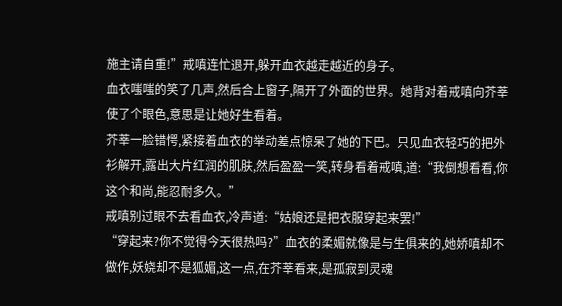施主请自重!”戒嗔连忙退开,躲开血衣越走越近的身子。
血衣嗤嗤的笑了几声,然后合上窗子,隔开了外面的世界。她背对着戒嗔向芥莘使了个眼色,意思是让她好生看着。
芥莘一脸错愕,紧接着血衣的举动差点惊呆了她的下巴。只见血衣轻巧的把外衫解开,露出大片红润的肌肤,然后盈盈一笑,转身看着戒嗔,道:“我倒想看看,你这个和尚,能忍耐多久。”
戒嗔别过眼不去看血衣,冷声道:“姑娘还是把衣服穿起来罢!”
“穿起来?你不觉得今天很热吗?”血衣的柔媚就像是与生俱来的,她娇嗔却不做作,妖娆却不是狐媚,这一点,在芥莘看来,是孤寂到灵魂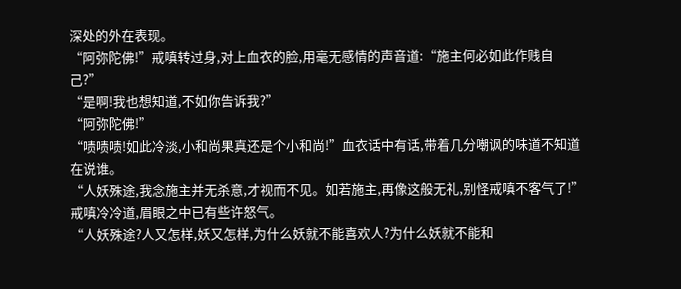深处的外在表现。
“阿弥陀佛!”戒嗔转过身,对上血衣的脸,用毫无感情的声音道:“施主何必如此作贱自己?”
“是啊!我也想知道,不如你告诉我?”
“阿弥陀佛!”
“啧啧啧!如此冷淡,小和尚果真还是个小和尚!”血衣话中有话,带着几分嘲讽的味道不知道在说谁。
“人妖殊途,我念施主并无杀意,才视而不见。如若施主,再像这般无礼,别怪戒嗔不客气了!”戒嗔冷冷道,眉眼之中已有些许怒气。
“人妖殊途?人又怎样,妖又怎样,为什么妖就不能喜欢人?为什么妖就不能和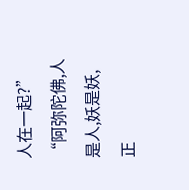人在一起?”
“阿弥陀佛,人是人,妖是妖,正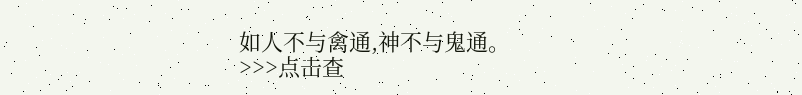如人不与禽通,神不与鬼通。
>>>点击查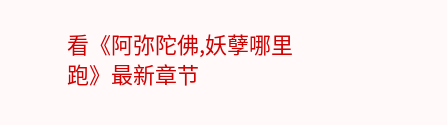看《阿弥陀佛,妖孽哪里跑》最新章节